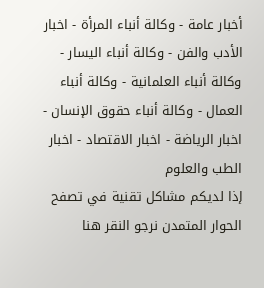أخبار عامة - وكالة أنباء المرأة - اخبار الأدب والفن - وكالة أنباء اليسار - وكالة أنباء العلمانية - وكالة أنباء العمال - وكالة أنباء حقوق الإنسان - اخبار الرياضة - اخبار الاقتصاد - اخبار الطب والعلوم
إذا لديكم مشاكل تقنية في تصفح الحوار المتمدن نرجو النقر هنا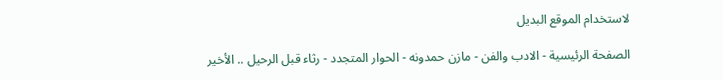لاستخدام الموقع البديل

الصفحة الرئيسية - الادب والفن - مازن حمدونه - الحوار المتجدد - رثاء قبل الرحيل .. الأخير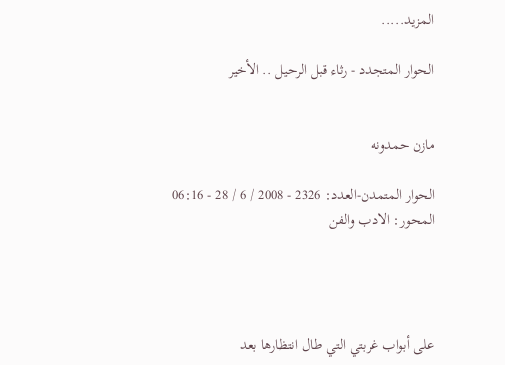المزيد.....

الحوار المتجدد - رثاء قبل الرحيل .. الأخير


مازن حمدونه

الحوار المتمدن-العدد: 2326 - 2008 / 6 / 28 - 06:16
المحور: الادب والفن




على أبواب غربتي التي طال انتظارها بعد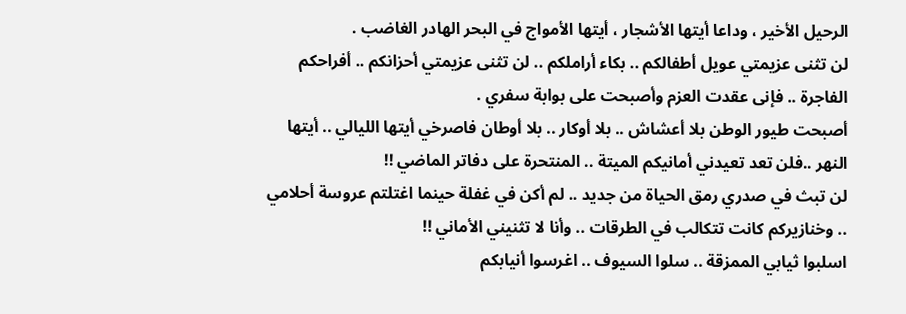الرحيل الأخير ، وداعا أيتها الأشجار ، أيتها الأمواج في البحر الهادر الغاضب .
لن تثنى عزيمتي عويل أطفالكم .. بكاء أراملكم .. لن تثنى عزيمتي أحزانكم .. أفراحكم الفاجرة .. فإنى عقدت العزم وأصبحت على بوابة سفري .
أصبحت طيور الوطن بلا أعشاش .. بلا أوكار .. بلا أوطان فاصرخي أيتها الليالي .. أيتها النهر ..فلن تعد تعيدني أمانيكم الميتة .. المنتحرة على دفاتر الماضي !!
لن تبث في صدري رمق الحياة من جديد .. لم أكن في غفلة حينما اغتلتم عروسة أحلامي .. وخنازيركم كانت تتكالب في الطرقات .. وأنا لا تثنيني الأماني !!
اسلبوا ثيابي الممزقة .. سلوا السيوف .. اغرسوا أنيابكم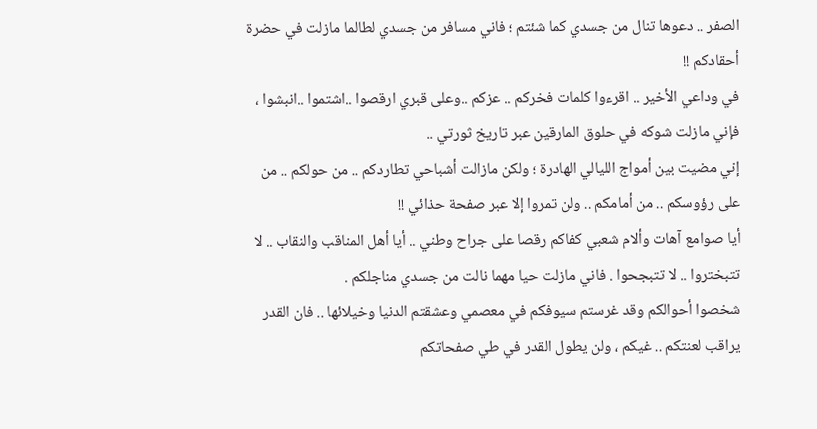الصفر .. دعوها تنال من جسدي كما شئتم ؛ فاني مسافر من جسدي لطالما مازلت في حضرة أحقادكم !!
في وداعي الأخير .. اقرءوا كلمات فخركم .. عزكم ..وعلى قبري ارقصوا ..اشتموا ..انبشوا ، فإني مازلت شوكه في حلوق المارقين عبر تاريخ ثورتي ..
إني مضيت بين أمواج الليالي الهادرة ؛ ولكن مازالت أشباحي تطاردكم .. من حولكم .. من على رؤوسكم .. من أمامكم .. ولن تمروا إلا عبر صفحة حذائي !!
أيا صوامع آهات وألام شعبي كفاكم رقصا على جراح وطني .. أيا أهل المناقب والنقاب .. لا تتبختروا .. لا تتبجحوا . فاني مازلت حيا مهما نالت من جسدي مناجلكم .
شخصوا أحوالكم وقد غرستم سيوفكم في معصمي وعشقتم الدنيا وخيلائها .. فان القدر يراقب لعنتكم .. غيكم ، ولن يطول القدر في طي صفحاتكم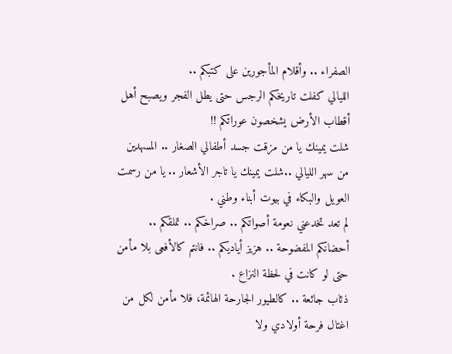الصفراء .. وأقلام المأجورين على كتبكم ..
الليالي كفلت تاريخكم الرجس حتى يطل الفجر ويصبح أهل أقطاب الأرض يشخصون عوراتكم !!
شلت يمينك يا من مزقت جسد أطفالي الصغار .. المسهدين من سهر الليالي ..شلت يمينك يا تاجر الأشعار .. يا من رسمت العويل والبكاء في بيوت أبناء وطني .
لم تعد تخدعني نعومة أصواتكم .. صراخكم .. تملقكم .. أحضانكم المفضوحة .. هزيز أياديكم .. فانتم كالأفعى بلا مأمن حتى لو كانت في لحظة النزاع .
ذئاب جائعة .. كالطيور الجارحة الهائمة، فلا مأمن لكل من اغتال فرحة أولادي ولا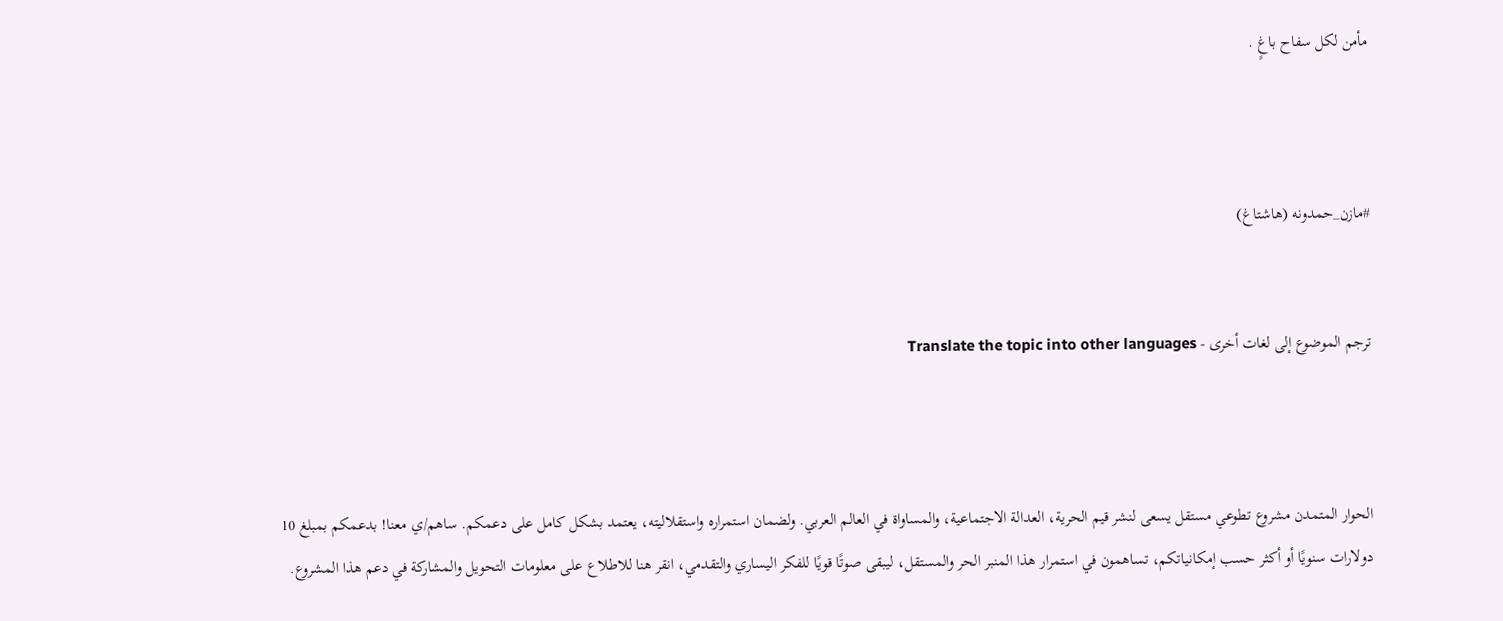مأمن لكل سفاح باغٍ .



#مازن_حمدونه (هاشتاغ)


ترجم الموضوع إلى لغات أخرى - Translate the topic into other languages



الحوار المتمدن مشروع تطوعي مستقل يسعى لنشر قيم الحرية، العدالة الاجتماعية، والمساواة في العالم العربي. ولضمان استمراره واستقلاليته، يعتمد بشكل كامل على دعمكم. ساهم/ي معنا! بدعمكم بمبلغ 10 دولارات سنويًا أو أكثر حسب إمكانياتكم، تساهمون في استمرار هذا المنبر الحر والمستقل، ليبقى صوتًا قويًا للفكر اليساري والتقدمي، انقر هنا للاطلاع على معلومات التحويل والمشاركة في دعم هذا المشروع.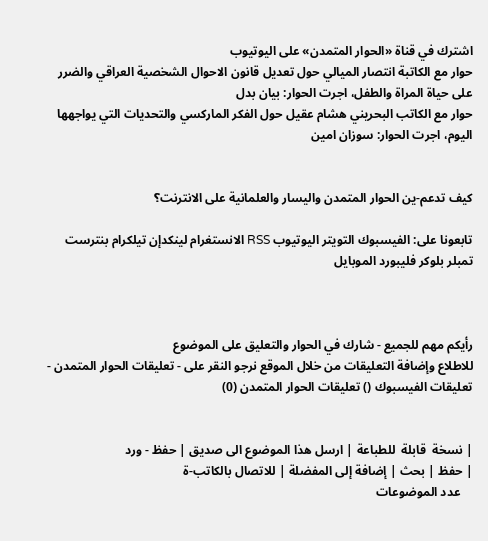اشترك في قناة «الحوار المتمدن» على اليوتيوب
حوار مع الكاتبة انتصار الميالي حول تعديل قانون الاحوال الشخصية العراقي والضرر على حياة المراة والطفل، اجرت الحوار: بيان بدل
حوار مع الكاتب البحريني هشام عقيل حول الفكر الماركسي والتحديات التي يواجهها اليوم، اجرت الحوار: سوزان امين


كيف تدعم-ين الحوار المتمدن واليسار والعلمانية على الانترنت؟

تابعونا على: الفيسبوك التويتر اليوتيوب RSS الانستغرام لينكدإن تيلكرام بنترست تمبلر بلوكر فليبورد الموبايل



رأيكم مهم للجميع - شارك في الحوار والتعليق على الموضوع
للاطلاع وإضافة التعليقات من خلال الموقع نرجو النقر على - تعليقات الحوار المتمدن -
تعليقات الفيسبوك () تعليقات الحوار المتمدن (0)


| نسخة  قابلة  للطباعة | ارسل هذا الموضوع الى صديق | حفظ - ورد
| حفظ | بحث | إضافة إلى المفضلة | للاتصال بالكاتب-ة
    عدد الموضوعات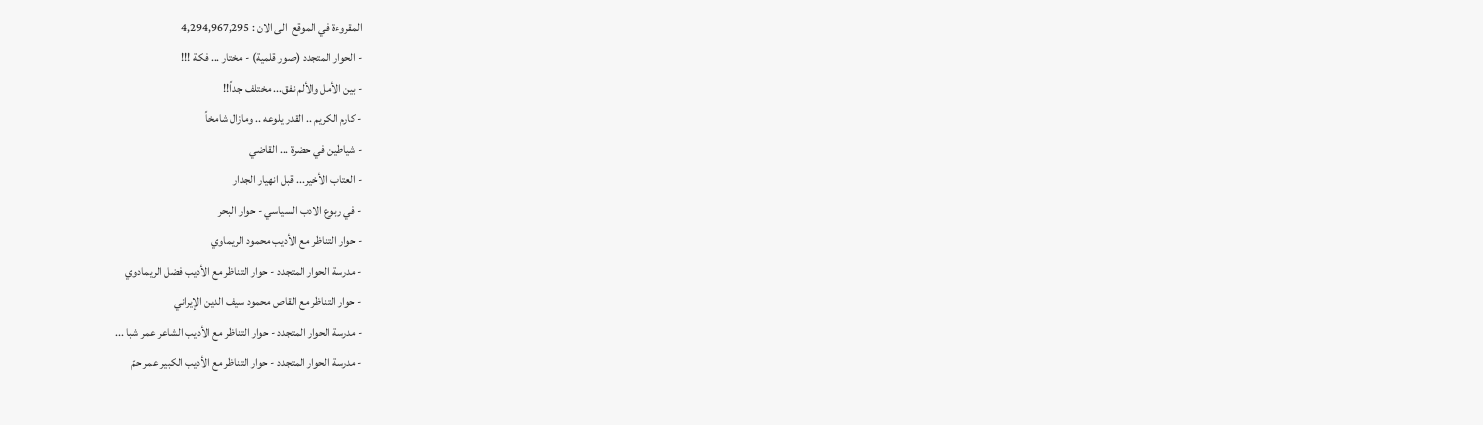المقروءة في الموقع  الى الان : 4,294,967,295
- الحوار المتجدد (صور قلمية) - مختار ... فكة !!!
- بين الأمل والألم نفق... مختلف جداً!!
- كارم الكريم .. القدر يلوعه .. ومازال شامخاً
- شياطين في حضرة ... القاضي
- العتاب الأخير... قبل انهيار الجدار
- في ربوع الادب السياسي - حوار البحر
- حوار التناظر مع الأديب محمود الريماوي
- مدرسة الحوار المتجدد - حوار التناظر مع الأديب فضل الريمادوي
- حوار التناظر مع القاص محمود سيف الدين الإيراني
- مدرسة الحوار المتجدد - حوار التناظر مع الأديب الشاعر عمر شبا ...
- مدرسة الحوار المتجدد - حوار التناظر مع الأديب الكبير عمر حمّ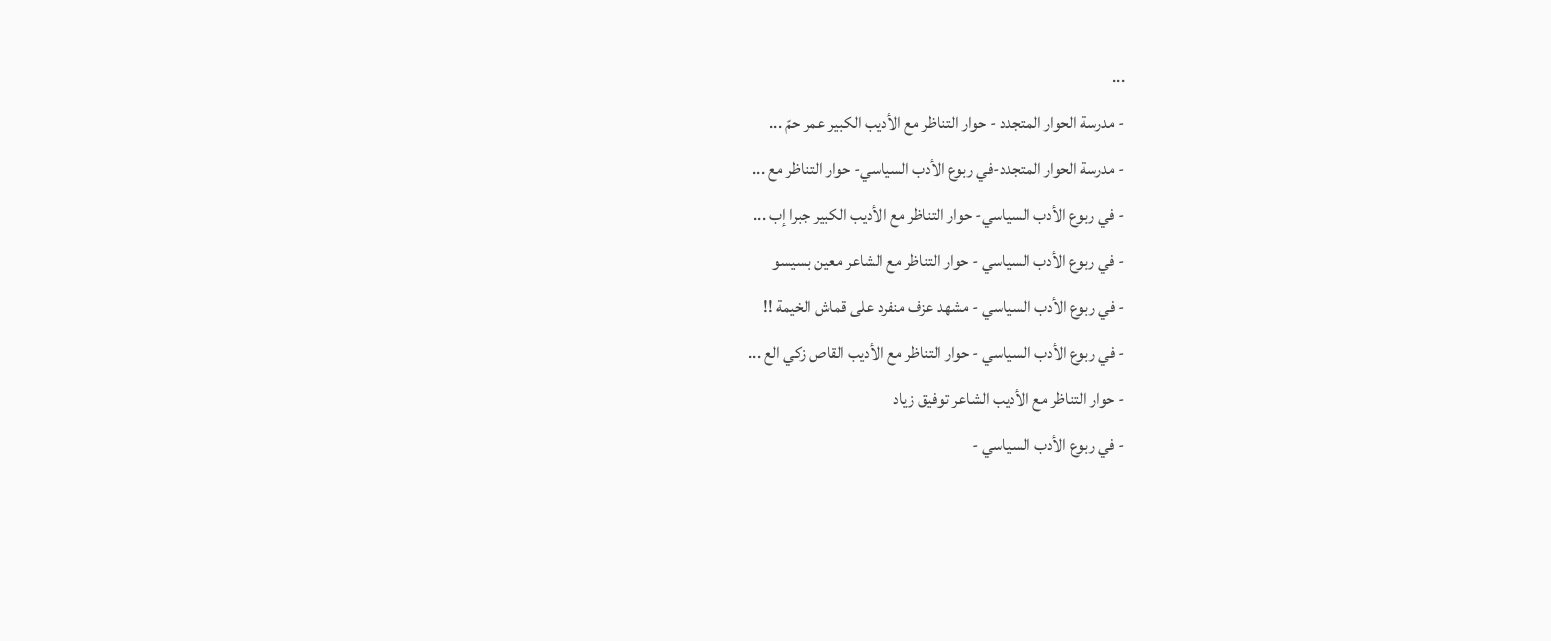...
- مدرسة الحوار المتجدد - حوار التناظر مع الأديب الكبير عمر حمّ ...
- مدرسة الحوار المتجدد-في ربوع الأدب السياسي- حوار التناظر مع ...
- في ربوع الأدب السياسي- حوار التناظر مع الأديب الكبير جبرا إب ...
- في ربوع الأدب السياسي - حوار التناظر مع الشاعر معين بسيسو
- في ربوع الأدب السياسي - مشهد عزف منفرد على قماش الخيمة !!
- في ربوع الأدب السياسي - حوار التناظر مع الأديب القاص زكي الع ...
- حوار التناظر مع الأديب الشاعر توفيق زياد
- في ربوع الأدب السياسي -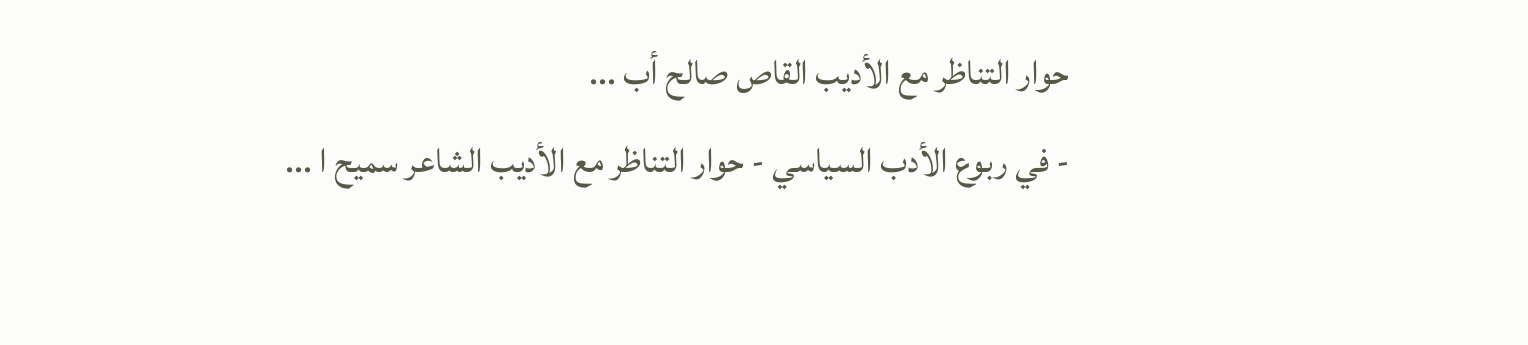حوار التناظر مع الأديب القاص صالح أب ...
- في ربوع الأدب السياسي - حوار التناظر مع الأديب الشاعر سميح ا ...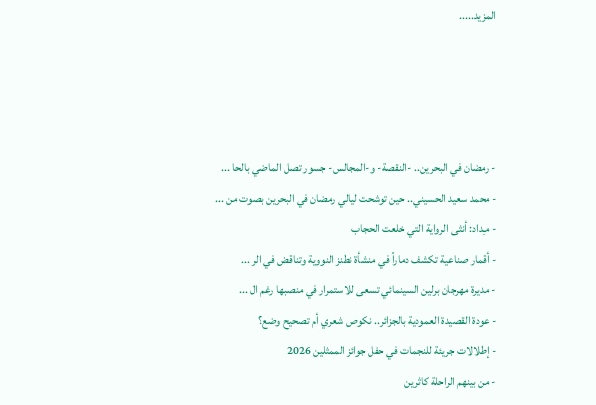المزيد.....




- رمضان في البحرين.. -النقصة- و-المجالس- جسور تصل الماضي بالحا ...
- محمد سعيد الحسيني.. حين توشحت ليالي رمضان في البحرين بصوت من ...
- مـِداد: أنثى الرواية التي خلعت الحجاب
- أقمار صناعية تكشف دماراً في منشأة نطنز النووية وتناقض في الر ...
- مديرة مهرجان برلين السينمائي تسعى للاستمرار في منصبها رغم ال ...
- عودة القصيدة العمودية بالجزائر.. نكوص شعري أم تصحيح وضع؟
- إطلالات جريئة للنجمات في حفل جوائز الممثلين 2026
- من بينهم الراحلة كاثرين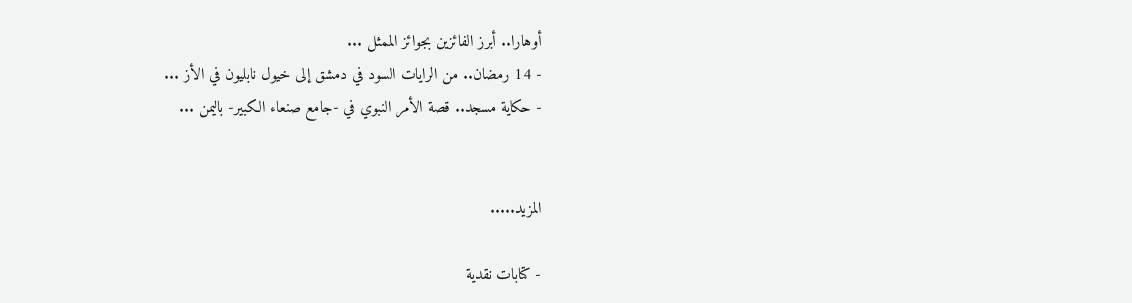أوهارا.. أبرز الفائزين بجوائز الممثل ...
- 14 رمضان.. من الرايات السود في دمشق إلى خيول نابليون في الأز ...
- حكاية مسجد.. قصة الأمر النبوي في -جامع صنعاء الكبير- باليمن ...


المزيد.....

- كتابات نقدية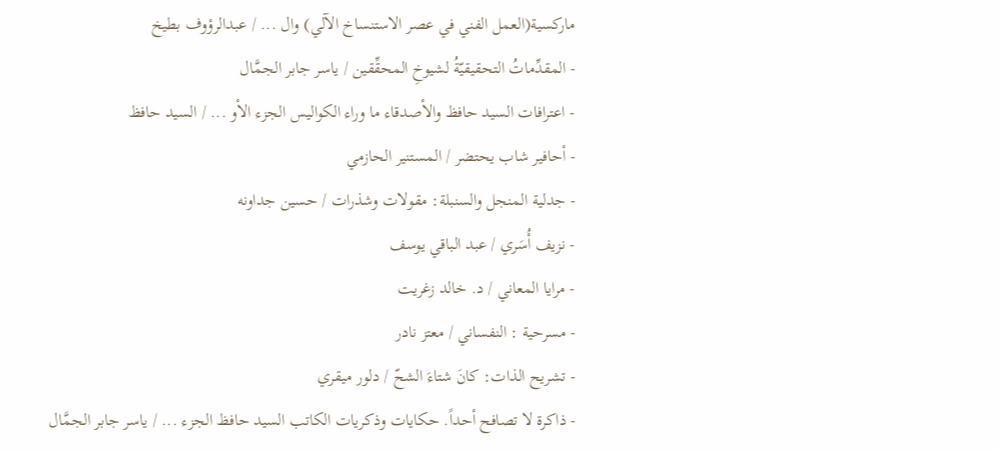ماركسية(العمل الفني في عصر الاستنساخ الآلي) وال ... / عبدالرؤوف بطيخ
- المقدِّماتُ التحقيقيّةُ لشيوخِ المحقِّقين / ياسر جابر الجمَّال
- اعترافات السيد حافظ والأصدقاء ما وراء الكواليس الجزء الأو ... / السيد حافظ
- أحافير شاب يحتضر / المستنير الحازمي
- جدلية المنجل والسنبلة: مقولات وشذرات / حسين جداونه
- نزيف أُسَري / عبد الباقي يوسف
- مرايا المعاني / د. خالد زغريت
- مسرحية : النفساني / معتز نادر
- تشريح الذات: كانَ شتاءَ الشحّ / دلور ميقري
- ذاكرة لا تصافح أحداً. حكايات وذكريات الكاتب السيد حافظ الجزء ... / ياسر جابر الجمَّال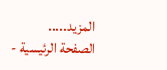المزيد.....
الصفحة الرئيسية -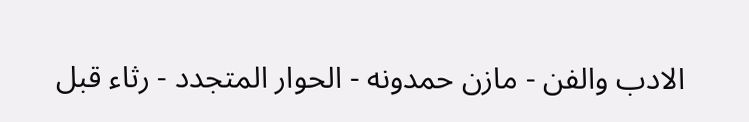الادب والفن - مازن حمدونه - الحوار المتجدد - رثاء قبل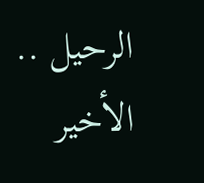الرحيل .. الأخير